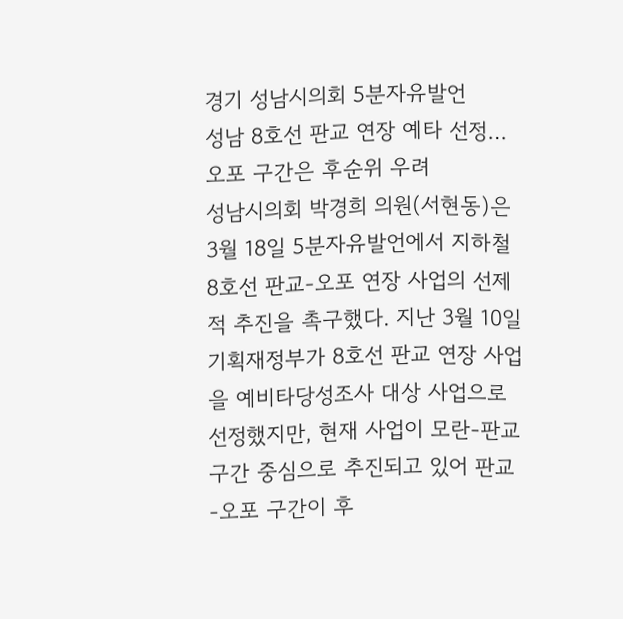경기 성남시의회 5분자유발언
성남 8호선 판교 연장 예타 선정… 오포 구간은 후순위 우려
성남시의회 박경희 의원(서현동)은 3월 18일 5분자유발언에서 지하철 8호선 판교-오포 연장 사업의 선제적 추진을 촉구했다. 지난 3월 10일 기획재정부가 8호선 판교 연장 사업을 예비타당성조사 대상 사업으로 선정했지만, 현재 사업이 모란-판교 구간 중심으로 추진되고 있어 판교-오포 구간이 후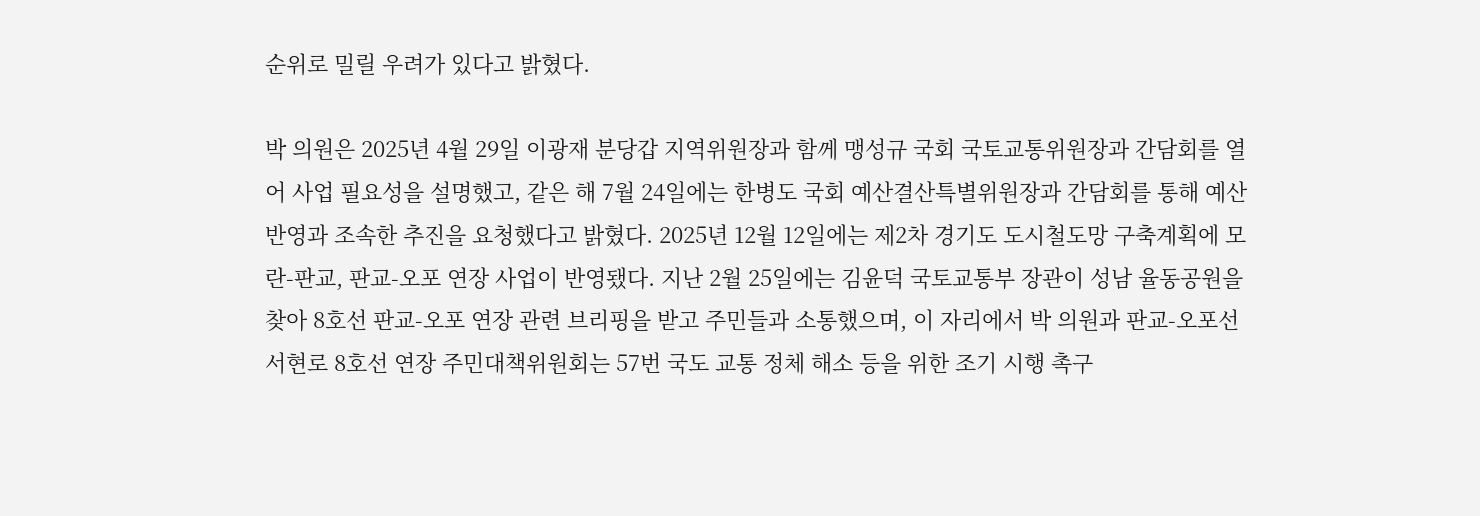순위로 밀릴 우려가 있다고 밝혔다.

박 의원은 2025년 4월 29일 이광재 분당갑 지역위원장과 함께 맹성규 국회 국토교통위원장과 간담회를 열어 사업 필요성을 설명했고, 같은 해 7월 24일에는 한병도 국회 예산결산특별위원장과 간담회를 통해 예산 반영과 조속한 추진을 요청했다고 밝혔다. 2025년 12월 12일에는 제2차 경기도 도시철도망 구축계획에 모란-판교, 판교-오포 연장 사업이 반영됐다. 지난 2월 25일에는 김윤덕 국토교통부 장관이 성남 율동공원을 찾아 8호선 판교-오포 연장 관련 브리핑을 받고 주민들과 소통했으며, 이 자리에서 박 의원과 판교-오포선 서현로 8호선 연장 주민대책위원회는 57번 국도 교통 정체 해소 등을 위한 조기 시행 촉구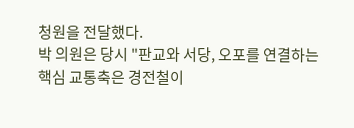청원을 전달했다.
박 의원은 당시 "판교와 서당, 오포를 연결하는 핵심 교통축은 경전철이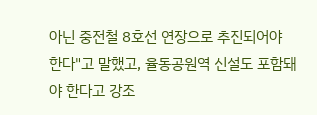아닌 중전철 8호선 연장으로 추진되어야 한다"고 말했고, 율동공원역 신설도 포함돼야 한다고 강조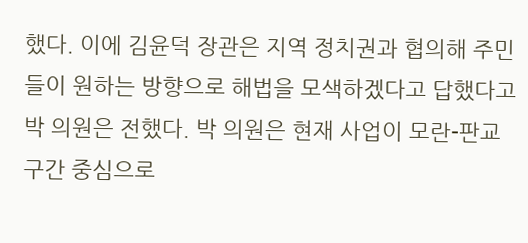했다. 이에 김윤덕 장관은 지역 정치권과 협의해 주민들이 원하는 방향으로 해법을 모색하겠다고 답했다고 박 의원은 전했다. 박 의원은 현재 사업이 모란-판교 구간 중심으로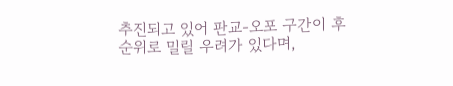추진되고 있어 판교-오포 구간이 후순위로 밀릴 우려가 있다며,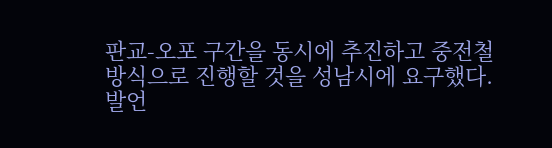판교-오포 구간을 동시에 추진하고 중전철 방식으로 진행할 것을 성남시에 요구했다.
발언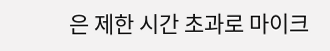은 제한 시간 초과로 마이크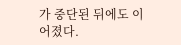가 중단된 뒤에도 이어졌다.